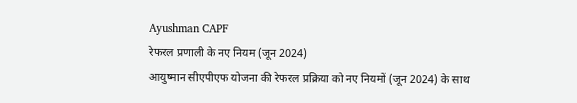Ayushman CAPF
रेफरल प्रणाली के नए नियम (जून 2024)
आयुष्मान सीएपीएफ योजना की रेफरल प्रक्रिया को नए नियमों (जून 2024) के साथ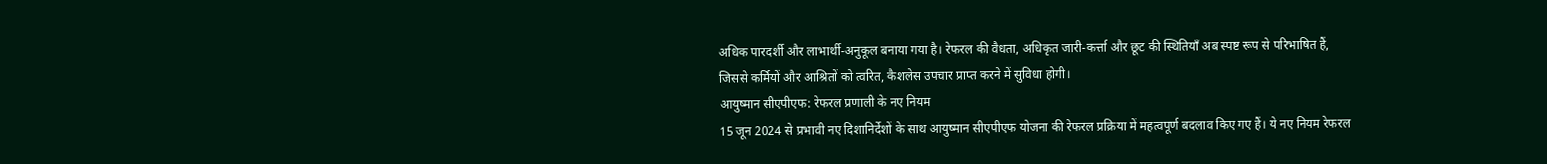अधिक पारदर्शी और लाभार्थी-अनुकूल बनाया गया है। रेफरल की वैधता, अधिकृत जारी-कर्त्ता और छूट की स्थितियाँ अब स्पष्ट रूप से परिभाषित हैं, जिससे कर्मियों और आश्रितों को त्वरित, कैशलेस उपचार प्राप्त करने में सुविधा होगी।
आयुष्मान सीएपीएफ: रेफरल प्रणाली के नए नियम
15 जून 2024 से प्रभावी नए दिशानिर्देशों के साथ आयुष्मान सीएपीएफ योजना की रेफरल प्रक्रिया में महत्वपूर्ण बदलाव किए गए हैं। ये नए नियम रेफरल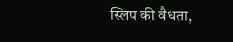स्लिप की वैधता,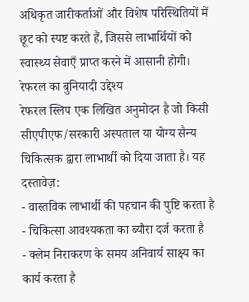अधिकृत जारीकर्ताओं और विशेष परिस्थितियों में छूट को स्पष्ट करते हैं, जिससे लाभार्थियों को स्वास्थ्य सेवाएँ प्राप्त करने में आसानी होगी।
रेफरल का बुनियादी उद्देश्य
रेफरल स्लिप एक लिखित अनुमोदन है जो किसी सीएपीएफ/सरकारी अस्पताल या योग्य सैन्य चिकित्सक द्वारा लाभार्थी को दिया जाता है। यह दस्तावेज़:
- वास्तविक लाभार्थी की पहचान की पुष्टि करता है
- चिकित्सा आवश्यकता का ब्यौरा दर्ज करता है
- क्लेम निराकरण के समय अनिवार्य साक्ष्य का कार्य करता है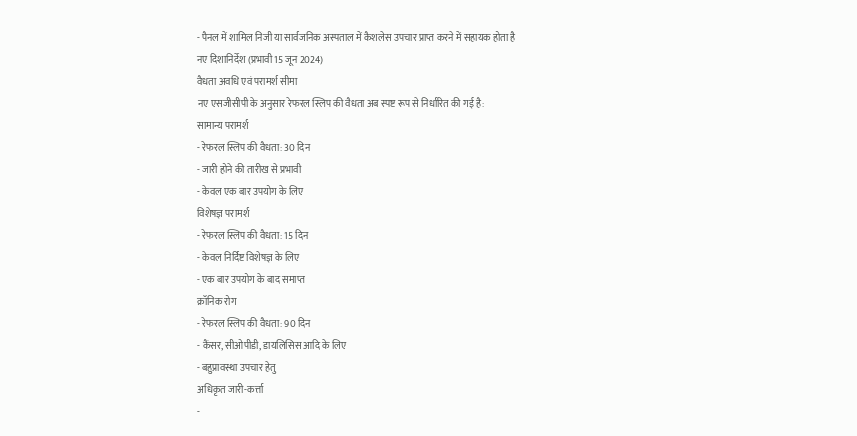- पैनल में शामिल निजी या सार्वजनिक अस्पताल में कैशलेस उपचार प्राप्त करने में सहायक होता है
नए दिशानिर्देश (प्रभावी 15 जून 2024)
वैधता अवधि एवं परामर्श सीमा
नए एसजीसीपी के अनुसार रेफरल स्लिप की वैधता अब स्पष्ट रूप से निर्धारित की गई है:
सामान्य परामर्श
- रेफरल स्लिप की वैधता: 30 दिन
- जारी होने की तारीख से प्रभावी
- केवल एक बार उपयोग के लिए
विशेषज्ञ परामर्श
- रेफरल स्लिप की वैधता: 15 दिन
- केवल निर्दिष्ट विशेषज्ञ के लिए
- एक बार उपयोग के बाद समाप्त
क्रॉनिक रोग
- रेफरल स्लिप की वैधता: 90 दिन
- कैंसर, सीओपीडी, डायलिसिस आदि के लिए
- बहुप्रावस्था उपचार हेतु
अधिकृत जारी-कर्त्ता
-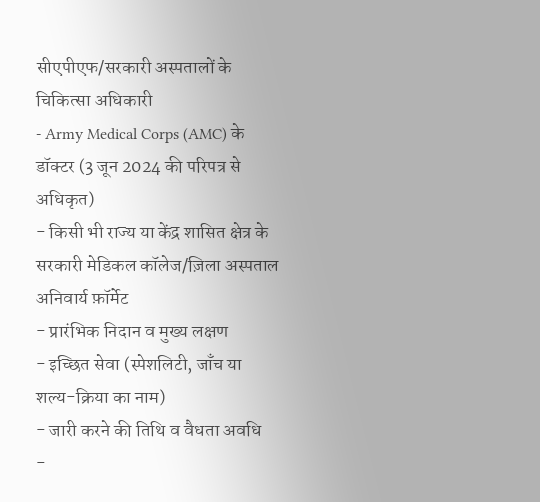सीएपीएफ/सरकारी अस्पतालों के चिकित्सा अधिकारी
- Army Medical Corps (AMC) के डॉक्टर (3 जून 2024 की परिपत्र से अधिकृत)
- किसी भी राज्य या केंद्र शासित क्षेत्र के सरकारी मेडिकल कॉलेज/ज़िला अस्पताल
अनिवार्य फ़ॉर्मेट
- प्रारंभिक निदान व मुख्य लक्षण
- इच्छित सेवा (स्पेशलिटी, जाँच या शल्य-क्रिया का नाम)
- जारी करने की तिथि व वैधता अवधि
-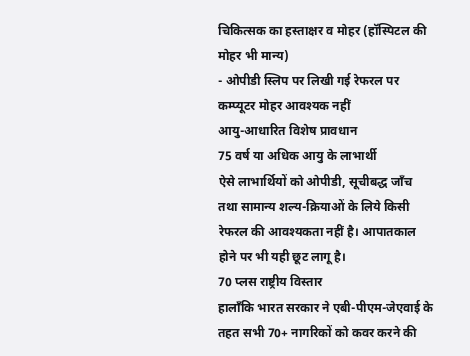चिकित्सक का हस्ताक्षर व मोहर (हॉस्पिटल की मोहर भी मान्य)
- ओपीडी स्लिप पर लिखी गई रेफरल पर कम्प्यूटर मोहर आवश्यक नहीं
आयु-आधारित विशेष प्रावधान
75 वर्ष या अधिक आयु के लाभार्थी
ऐसे लाभार्थियों को ओपीडी, सूचीबद्ध जाँच तथा सामान्य शल्य-क्रियाओं के लिये किसी रेफरल की आवश्यकता नहीं है। आपातकाल होने पर भी यही छूट लागू है।
70 प्लस राष्ट्रीय विस्तार
हालाँकि भारत सरकार ने एबी-पीएम-जेएवाई के तहत सभी 70+ नागरिकों को कवर करने की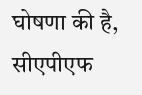घोषणा की है, सीएपीएफ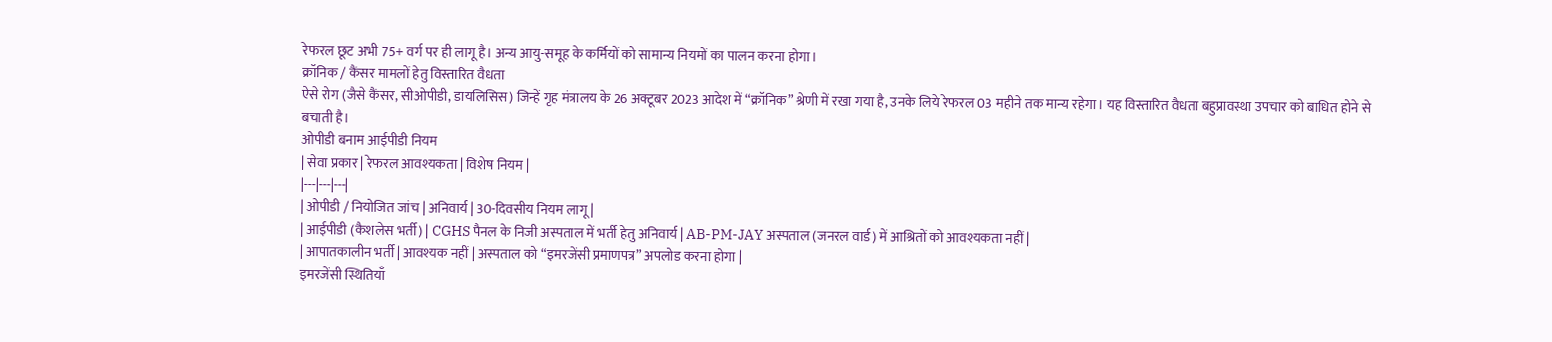रेफरल छूट अभी 75+ वर्ग पर ही लागू है। अन्य आयु-समूह के कर्मियों को सामान्य नियमों का पालन करना होगा।
क्रॉनिक / कैंसर मामलों हेतु विस्तारित वैधता
ऐसे रोग (जैसे कैंसर, सीओपीडी, डायलिसिस) जिन्हें गृह मंत्रालय के 26 अक्टूबर 2023 आदेश में “क्रॉनिक” श्रेणी में रखा गया है, उनके लिये रेफरल 03 महीने तक मान्य रहेगा। यह विस्तारित वैधता बहुप्रावस्था उपचार को बाधित होने से बचाती है।
ओपीडी बनाम आईपीडी नियम
| सेवा प्रकार | रेफरल आवश्यकता | विशेष नियम |
|---|---|---|
| ओपीडी / नियोजित जांच | अनिवार्य | 30-दिवसीय नियम लागू |
| आईपीडी (कैशलेस भर्ती) | CGHS पैनल के निजी अस्पताल में भर्ती हेतु अनिवार्य | AB-PM-JAY अस्पताल (जनरल वार्ड) में आश्रितों को आवश्यकता नहीं |
| आपातकालीन भर्ती | आवश्यक नहीं | अस्पताल को “इमरजेंसी प्रमाणपत्र” अपलोड करना होगा |
इमरजेंसी स्थितियाँ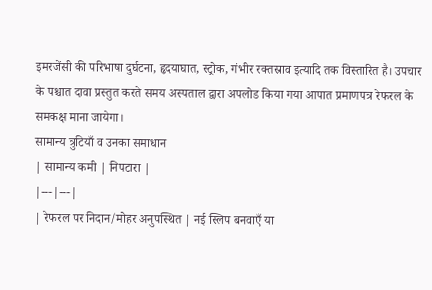इमरजेंसी की परिभाषा दुर्घटना, हृदयाघात, स्ट्रोक, गंभीर रक्तस्राव इत्यादि तक विस्तारित है। उपचार के पश्चात दावा प्रस्तुत करते समय अस्पताल द्वारा अपलोड किया गया आपात प्रमाणपत्र रेफरल के समकक्ष माना जायेगा।
सामान्य त्रुटियाँ व उनका समाधान
| सामान्य कमी | निपटारा |
|---|---|
| रेफरल पर निदान/मोहर अनुपस्थित | नई स्लिप बनवाएँ या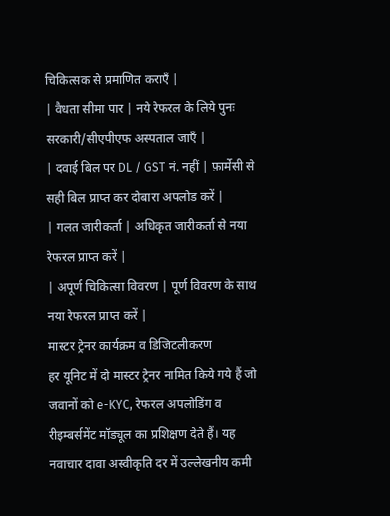चिकित्सक से प्रमाणित कराएँ |
| वैधता सीमा पार | नये रेफरल के लिये पुनः सरकारी/सीएपीएफ अस्पताल जाएँ |
| दवाई बिल पर DL / GST नं. नहीं | फ़ार्मेसी से सही बिल प्राप्त कर दोबारा अपलोड करें |
| गलत जारीकर्ता | अधिकृत जारीकर्ता से नया रेफरल प्राप्त करें |
| अपूर्ण चिकित्सा विवरण | पूर्ण विवरण के साथ नया रेफरल प्राप्त करें |
मास्टर ट्रेनर कार्यक्रम व डिजिटलीकरण
हर यूनिट में दो मास्टर ट्रेनर नामित किये गये हैं जो जवानों को e-KYC, रेफरल अपलोडिंग व रीइम्बर्समेंट मॉड्यूल का प्रशिक्षण देते हैं। यह नवाचार दावा अस्वीकृति दर में उल्लेखनीय कमी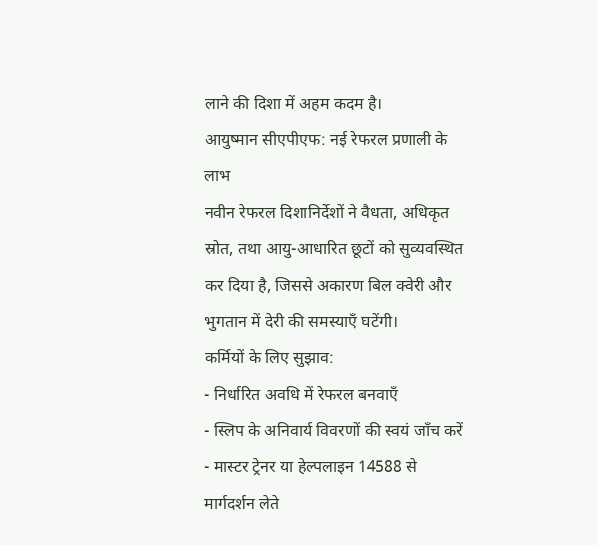लाने की दिशा में अहम कदम है।
आयुष्मान सीएपीएफ: नई रेफरल प्रणाली के लाभ
नवीन रेफरल दिशानिर्देशों ने वैधता, अधिकृत स्रोत, तथा आयु-आधारित छूटों को सुव्यवस्थित कर दिया है, जिससे अकारण बिल क्वेरी और भुगतान में देरी की समस्याएँ घटेंगी।
कर्मियों के लिए सुझाव:
- निर्धारित अवधि में रेफरल बनवाएँ
- स्लिप के अनिवार्य विवरणों की स्वयं जाँच करें
- मास्टर ट्रेनर या हेल्पलाइन 14588 से मार्गदर्शन लेते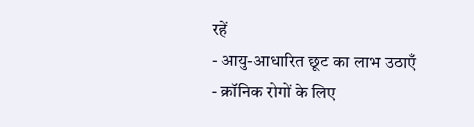रहें
- आयु-आधारित छूट का लाभ उठाएँ
- क्रॉनिक रोगों के लिए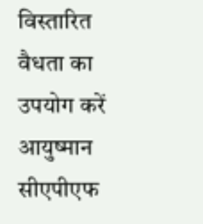विस्तारित वैधता का उपयोग करें
आयुष्मान सीएपीएफ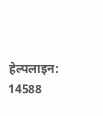हेल्पलाइन: 14588